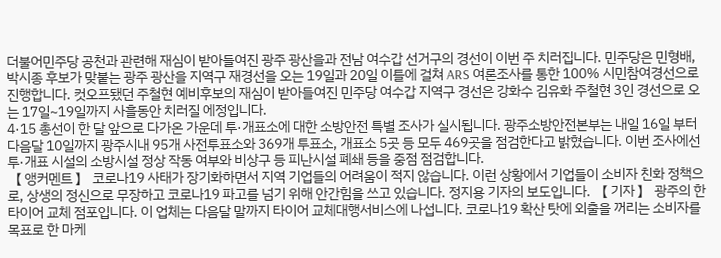더불어민주당 공천과 관련해 재심이 받아들여진 광주 광산을과 전남 여수갑 선거구의 경선이 이번 주 치러집니다. 민주당은 민형배,박시종 후보가 맞붙는 광주 광산을 지역구 재경선을 오는 19일과 20일 이틀에 걸쳐 ARS 여론조사를 통한 100% 시민참여경선으로 진행합니다. 컷오프됐던 주철현 예비후보의 재심이 받아들여진 민주당 여수갑 지역구 경선은 강화수 김유화 주철현 3인 경선으로 오는 17일~19일까지 사흘동안 치러질 에정입니다.
4·15 총선이 한 달 앞으로 다가온 가운데 투·개표소에 대한 소방안전 특별 조사가 실시됩니다. 광주소방안전본부는 내일 16일 부터 다음달 10일까지 광주시내 95개 사전투표소와 369개 투표소, 개표소 5곳 등 모두 469곳을 점검한다고 밝혔습니다. 이번 조사에선 투·개표 시설의 소방시설 정상 작동 여부와 비상구 등 피난시설 폐쇄 등을 중점 점검합니다.
【 앵커멘트 】 코로나19 사태가 장기화하면서 지역 기업들의 어려움이 적지 않습니다. 이런 상황에서 기업들이 소비자 친화 정책으로, 상생의 정신으로 무장하고 코로나19 파고를 넘기 위해 안간힘을 쓰고 있습니다. 정지용 기자의 보도입니다. 【 기자 】 광주의 한 타이어 교체 점포입니다. 이 업체는 다음달 말까지 타이어 교체대행서비스에 나섭니다. 코로나19 확산 탓에 외출을 꺼리는 소비자를 목표로 한 마케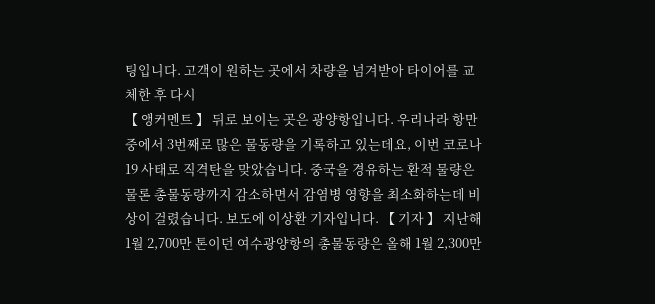팅입니다. 고객이 원하는 곳에서 차량을 넘겨받아 타이어를 교체한 후 다시
【 앵커멘트 】 뒤로 보이는 곳은 광양항입니다. 우리나라 항만 중에서 3번째로 많은 물동량을 기록하고 있는데요, 이번 코로나19 사태로 직격탄을 맞았습니다. 중국을 경유하는 환적 물량은 물론 총물동량까지 감소하면서 감염병 영향을 최소화하는데 비상이 걸렸습니다. 보도에 이상환 기자입니다. 【 기자 】 지난해 1월 2,700만 톤이던 여수광양항의 총물동량은 올해 1월 2,300만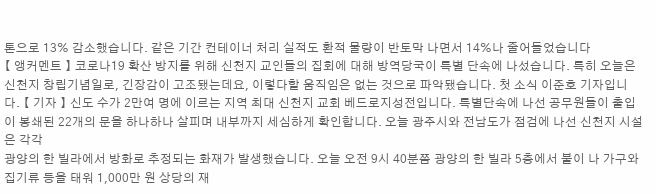톤으로 13% 감소했습니다. 같은 기간 컨테이너 처리 실적도 환적 물량이 반토막 나면서 14%나 줄어들었습니다
【 앵커멘트 】 코로나19 확산 방지를 위해 신천지 교인들의 집회에 대해 방역당국이 특별 단속에 나섰습니다. 특히 오늘은 신천지 창립기념일로, 긴장감이 고조됐는데요, 이렇다할 움직임은 없는 것으로 파악됐습니다. 첫 소식 이준호 기자입니다. 【 기자 】 신도 수가 2만여 명에 이르는 지역 최대 신천지 교회 베드로지성전입니다. 특별단속에 나선 공무원들이 출입이 봉쇄된 22개의 문을 하나하나 살피며 내부까지 세심하게 확인합니다. 오늘 광주시와 전남도가 점검에 나선 신천지 시설은 각각
광양의 한 빌라에서 방화로 추정되는 화재가 발생했습니다. 오늘 오전 9시 40분쯤 광양의 한 빌라 5층에서 불이 나 가구와 집기류 등을 태워 1,000만 원 상당의 재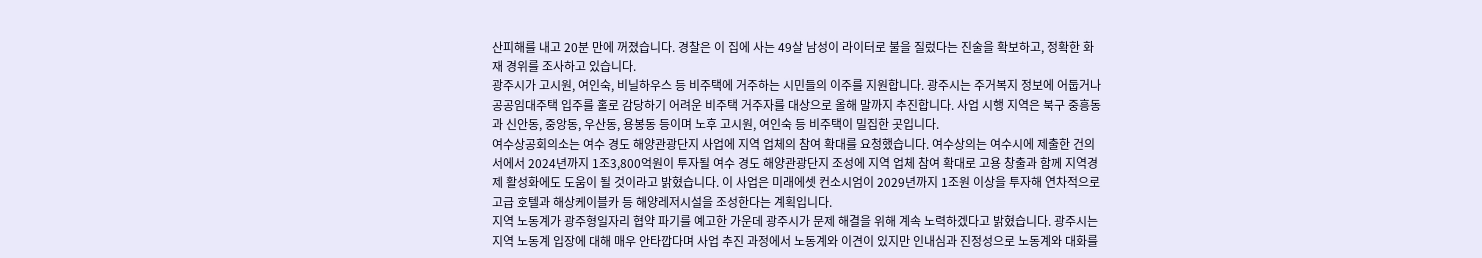산피해를 내고 20분 만에 꺼졌습니다. 경찰은 이 집에 사는 49살 남성이 라이터로 불을 질렀다는 진술을 확보하고, 정확한 화재 경위를 조사하고 있습니다.
광주시가 고시원, 여인숙, 비닐하우스 등 비주택에 거주하는 시민들의 이주를 지원합니다. 광주시는 주거복지 정보에 어둡거나 공공임대주택 입주를 홀로 감당하기 어려운 비주택 거주자를 대상으로 올해 말까지 추진합니다. 사업 시행 지역은 북구 중흥동과 신안동, 중앙동, 우산동, 용봉동 등이며 노후 고시원, 여인숙 등 비주택이 밀집한 곳입니다.
여수상공회의소는 여수 경도 해양관광단지 사업에 지역 업체의 참여 확대를 요청했습니다. 여수상의는 여수시에 제출한 건의서에서 2024년까지 1조3,800억원이 투자될 여수 경도 해양관광단지 조성에 지역 업체 참여 확대로 고용 창출과 함께 지역경제 활성화에도 도움이 될 것이라고 밝혔습니다. 이 사업은 미래에셋 컨소시엄이 2029년까지 1조원 이상을 투자해 연차적으로 고급 호텔과 해상케이블카 등 해양레저시설을 조성한다는 계획입니다.
지역 노동계가 광주형일자리 협약 파기를 예고한 가운데 광주시가 문제 해결을 위해 계속 노력하겠다고 밝혔습니다. 광주시는 지역 노동계 입장에 대해 매우 안타깝다며 사업 추진 과정에서 노동계와 이견이 있지만 인내심과 진정성으로 노동계와 대화를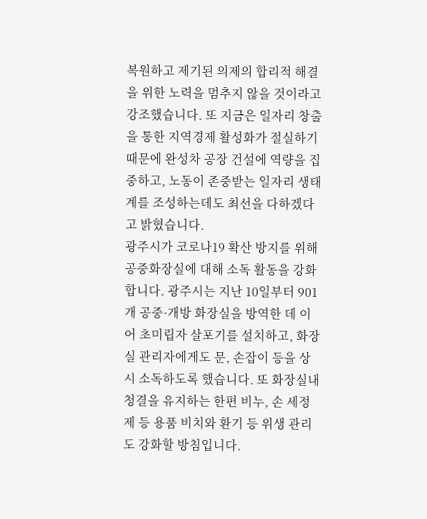복원하고 제기된 의제의 합리적 해결을 위한 노력을 멈추지 않을 것이라고 강조했습니다. 또 지금은 일자리 창출을 통한 지역경제 활성화가 절실하기 때문에 완성차 공장 건설에 역량을 집중하고, 노동이 존중받는 일자리 생태계를 조성하는데도 최선을 다하겠다고 밝혔습니다.
광주시가 코로나19 확산 방지를 위해 공중화장실에 대해 소독 활동을 강화합니다. 광주시는 지난 10일부터 901개 공중·개방 화장실을 방역한 데 이어 초미립자 살포기를 설치하고, 화장실 관리자에게도 문, 손잡이 등을 상시 소독하도록 했습니다. 또 화장실내 청결을 유지하는 한편 비누, 손 세정제 등 용품 비치와 환기 등 위생 관리도 강화할 방침입니다.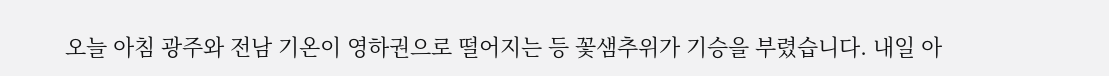오늘 아침 광주와 전남 기온이 영하권으로 떨어지는 등 꽃샘추위가 기승을 부렸습니다. 내일 아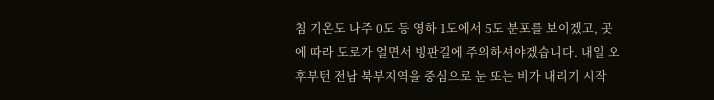침 기온도 나주 0도 등 영하 1도에서 5도 분포를 보이겠고, 곳에 따라 도로가 얼면서 빙판길에 주의하셔야겠습니다. 내일 오후부턴 전남 북부지역을 중심으로 눈 또는 비가 내리기 시작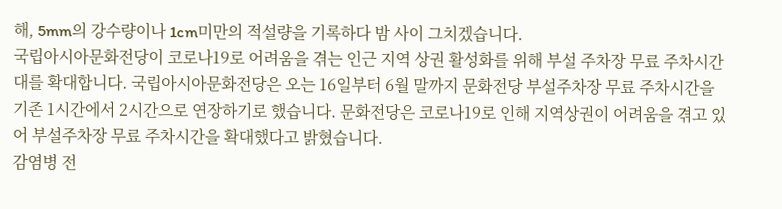해, 5mm의 강수량이나 1cm미만의 적설량을 기록하다 밤 사이 그치겠습니다.
국립아시아문화전당이 코로나19로 어려움을 겪는 인근 지역 상권 활성화를 위해 부설 주차장 무료 주차시간대를 확대합니다. 국립아시아문화전당은 오는 16일부터 6월 말까지 문화전당 부설주차장 무료 주차시간을 기존 1시간에서 2시간으로 연장하기로 했습니다. 문화전당은 코로나19로 인해 지역상권이 어려움을 겪고 있어 부설주차장 무료 주차시간을 확대했다고 밝혔습니다.
감염병 전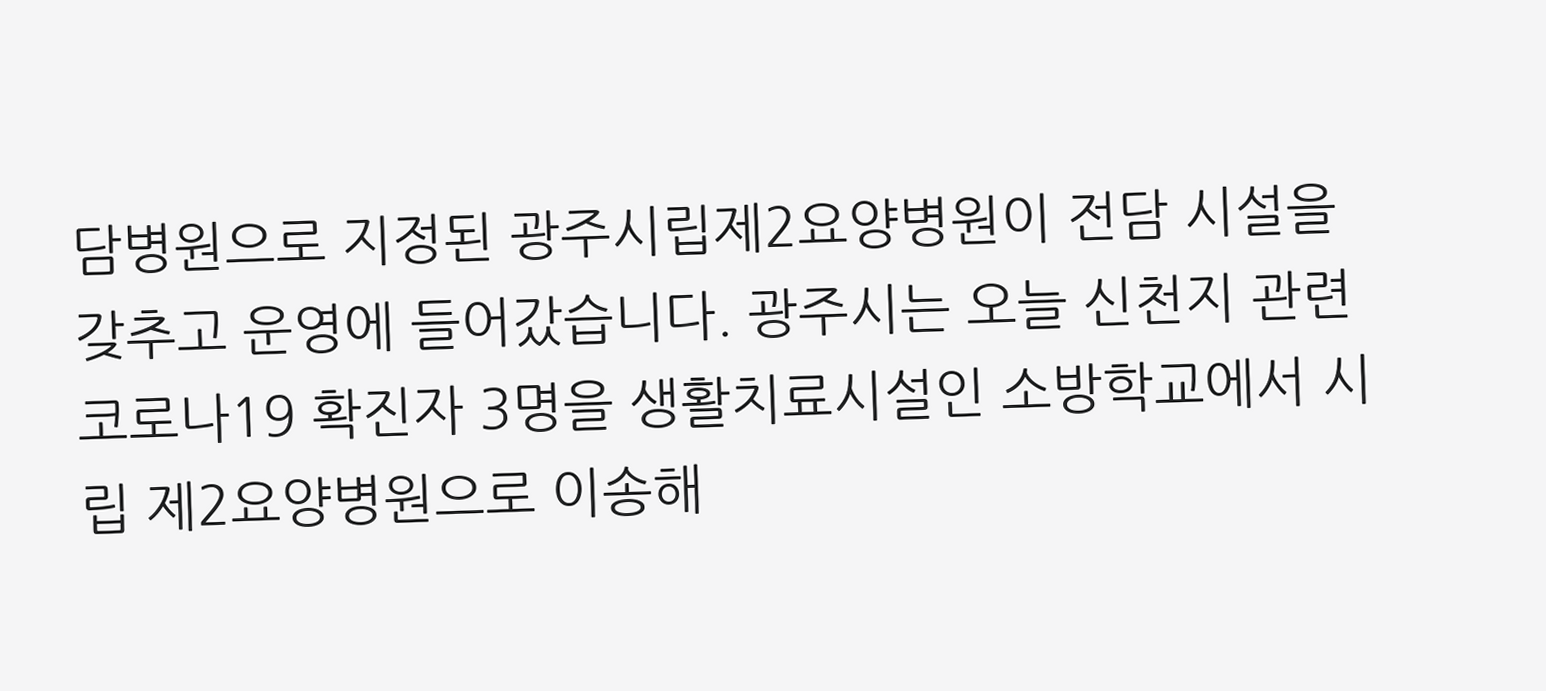담병원으로 지정된 광주시립제2요양병원이 전담 시설을 갖추고 운영에 들어갔습니다. 광주시는 오늘 신천지 관련 코로나19 확진자 3명을 생활치료시설인 소방학교에서 시립 제2요양병원으로 이송해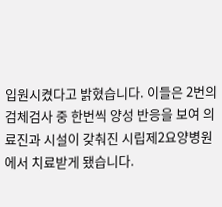입원시켰다고 밝혔습니다. 이들은 2번의 검체검사 중 한번씩 양성 반응을 보여 의료진과 시설이 갖춰진 시립제2요양병원에서 치료받게 됐습니다.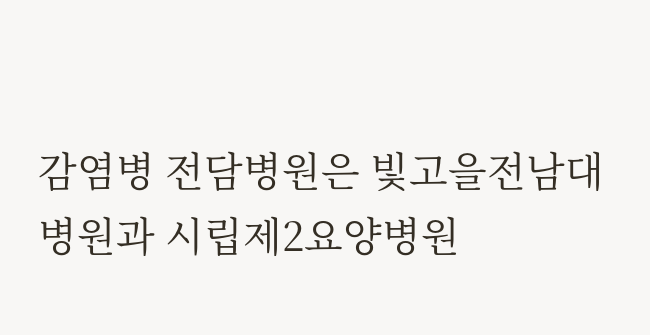감염병 전담병원은 빛고을전남대병원과 시립제2요양병원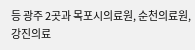등 광주 2곳과 목포시의료원, 순천의료원, 강진의료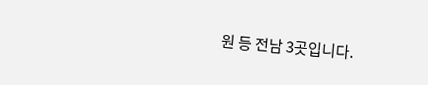원 등 전남 3곳입니다.